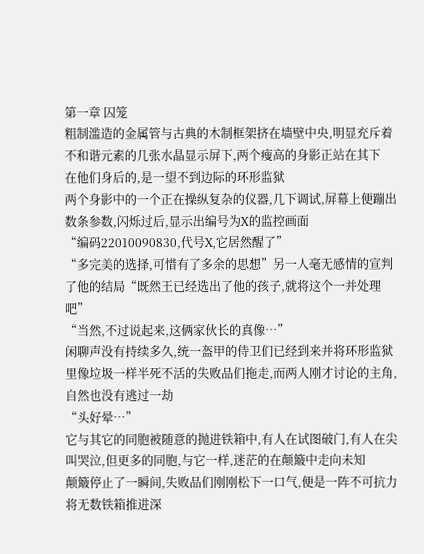第一章 囚笼
粗制滥造的金属管与古典的木制框架挤在墙壁中央,明显充斥着不和谐元素的几张水晶显示屏下,两个瘦高的身影正站在其下
在他们身后的,是一望不到边际的环形监狱
两个身影中的一个正在操纵复杂的仪器,几下调试,屏幕上便蹦出数条参数,闪烁过后,显示出编号为X的监控画面
“编码22010090830,代号X,它居然醒了”
“多完美的选择,可惜有了多余的思想”另一人毫无感情的宣判了他的结局“既然王已经选出了他的孩子,就将这个一并处理吧”
“当然,不过说起来,这俩家伙长的真像…”
闲聊声没有持续多久,统一盔甲的侍卫们已经到来并将环形监狱里像垃圾一样半死不活的失败品们拖走,而两人刚才讨论的主角,自然也没有逃过一劫
“头好晕…”
它与其它的同胞被随意的抛进铁箱中,有人在试图破门,有人在尖叫哭泣,但更多的同胞,与它一样,迷茫的在颠簸中走向未知
颠簸停止了一瞬间,失败品们刚刚松下一口气,便是一阵不可抗力将无数铁箱推进深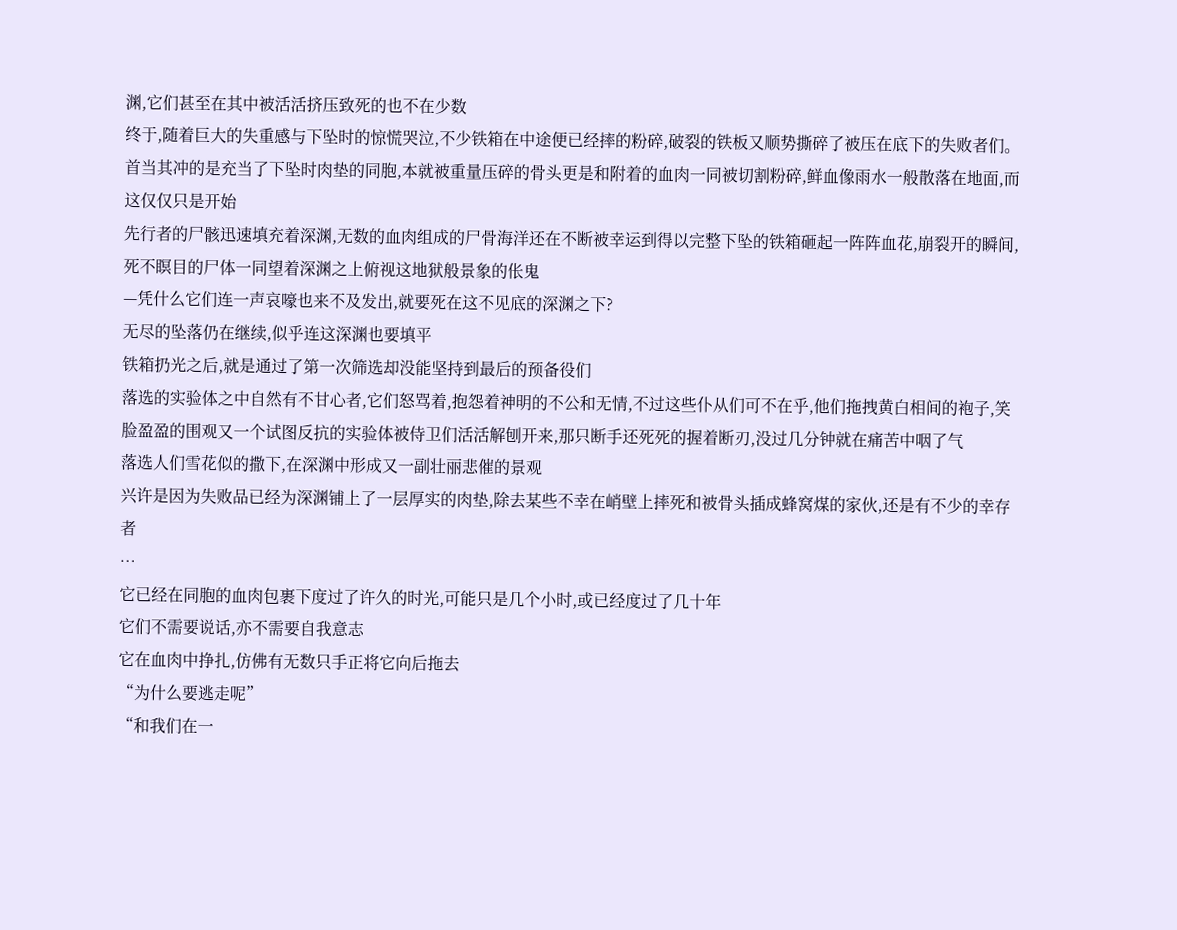渊,它们甚至在其中被活活挤压致死的也不在少数
终于,随着巨大的失重感与下坠时的惊慌哭泣,不少铁箱在中途便已经摔的粉碎,破裂的铁板又顺势撕碎了被压在底下的失败者们。
首当其冲的是充当了下坠时肉垫的同胞,本就被重量压碎的骨头更是和附着的血肉一同被切割粉碎,鲜血像雨水一般散落在地面,而这仅仅只是开始
先行者的尸骸迅速填充着深渊,无数的血肉组成的尸骨海洋还在不断被幸运到得以完整下坠的铁箱砸起一阵阵血花,崩裂开的瞬间,死不瞑目的尸体一同望着深渊之上俯视这地狱般景象的伥鬼
—凭什么它们连一声哀嚎也来不及发出,就要死在这不见底的深渊之下?
无尽的坠落仍在继续,似乎连这深渊也要填平
铁箱扔光之后,就是通过了第一次筛选却没能坚持到最后的预备役们
落选的实验体之中自然有不甘心者,它们怒骂着,抱怨着神明的不公和无情,不过这些仆从们可不在乎,他们拖拽黄白相间的袍子,笑脸盈盈的围观又一个试图反抗的实验体被侍卫们活活解刨开来,那只断手还死死的握着断刃,没过几分钟就在痛苦中咽了气
落选人们雪花似的撒下,在深渊中形成又一副壮丽悲催的景观
兴许是因为失败品已经为深渊铺上了一层厚实的肉垫,除去某些不幸在峭壁上摔死和被骨头插成蜂窝煤的家伙,还是有不少的幸存者
…
它已经在同胞的血肉包裹下度过了许久的时光,可能只是几个小时,或已经度过了几十年
它们不需要说话,亦不需要自我意志
它在血肉中挣扎,仿佛有无数只手正将它向后拖去
“为什么要逃走呢”
“和我们在一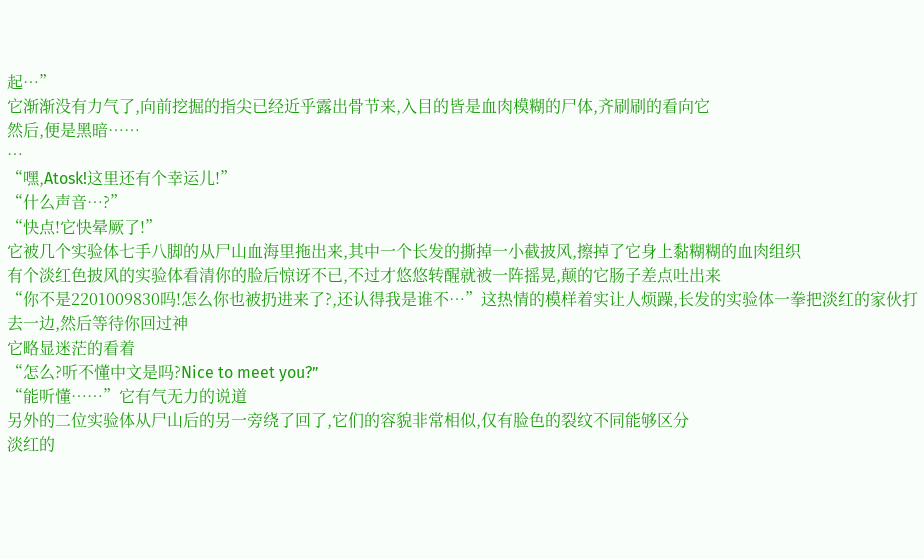起…”
它渐渐没有力气了,向前挖掘的指尖已经近乎露出骨节来,入目的皆是血肉模糊的尸体,齐刷刷的看向它
然后,便是黑暗……
…
“嘿,Atosk!这里还有个幸运儿!”
“什么声音…?”
“快点!它快晕厥了!”
它被几个实验体七手八脚的从尸山血海里拖出来,其中一个长发的撕掉一小截披风,擦掉了它身上黏糊糊的血肉组织
有个淡红色披风的实验体看清你的脸后惊讶不已,不过才悠悠转醒就被一阵摇晃,颠的它肠子差点吐出来
“你不是2201009830吗!怎么你也被扔进来了?,还认得我是谁不…”这热情的模样着实让人烦躁,长发的实验体一拳把淡红的家伙打去一边,然后等待你回过神
它略显迷茫的看着
“怎么?听不懂中文是吗?Nice to meet you?”
“能听懂……”它有气无力的说道
另外的二位实验体从尸山后的另一旁绕了回了,它们的容貌非常相似,仅有脸色的裂纹不同能够区分
淡红的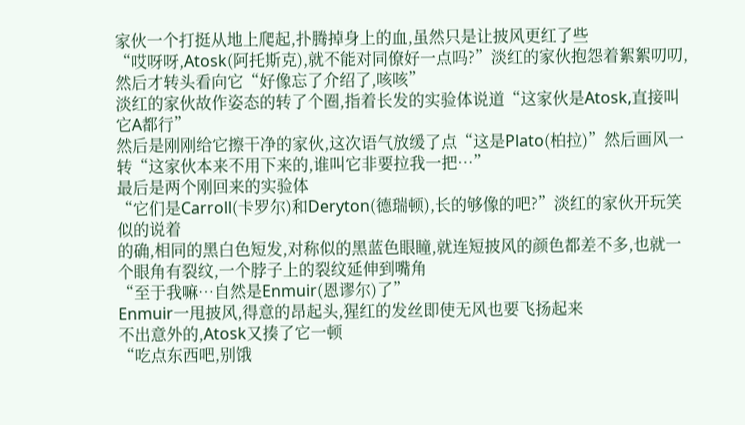家伙一个打挺从地上爬起,扑腾掉身上的血,虽然只是让披风更红了些
“哎呀呀,Atosk(阿托斯克),就不能对同僚好一点吗?”淡红的家伙抱怨着絮絮叨叨,然后才转头看向它“好像忘了介绍了,咳咳”
淡红的家伙故作姿态的转了个圈,指着长发的实验体说道“这家伙是Atosk,直接叫它A都行”
然后是刚刚给它擦干净的家伙,这次语气放缓了点“这是Plato(柏拉)”然后画风一转“这家伙本来不用下来的,谁叫它非要拉我一把…”
最后是两个刚回来的实验体
“它们是Carroll(卡罗尔)和Deryton(德瑞顿),长的够像的吧?”淡红的家伙开玩笑似的说着
的确,相同的黑白色短发,对称似的黑蓝色眼瞳,就连短披风的颜色都差不多,也就一个眼角有裂纹,一个脖子上的裂纹延伸到嘴角
“至于我嘛…自然是Enmuir(恩谬尔)了”
Enmuir一甩披风,得意的昂起头,猩红的发丝即使无风也要飞扬起来
不出意外的,Atosk又揍了它一顿
“吃点东西吧,别饿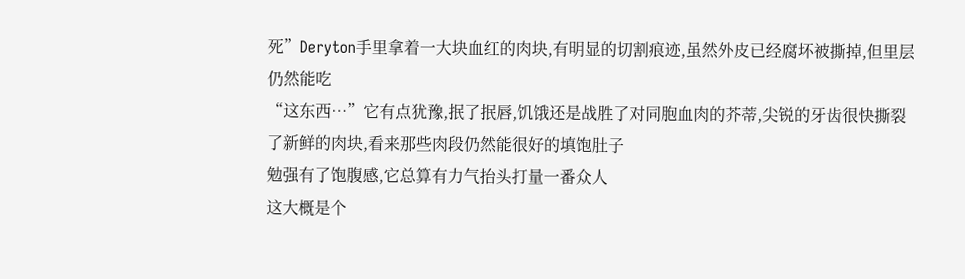死”Deryton手里拿着一大块血红的肉块,有明显的切割痕迹,虽然外皮已经腐坏被撕掉,但里层仍然能吃
“这东西…”它有点犹豫,抿了抿唇,饥饿还是战胜了对同胞血肉的芥蒂,尖锐的牙齿很快撕裂了新鲜的肉块,看来那些肉段仍然能很好的填饱肚子
勉强有了饱腹感,它总算有力气抬头打量一番众人
这大概是个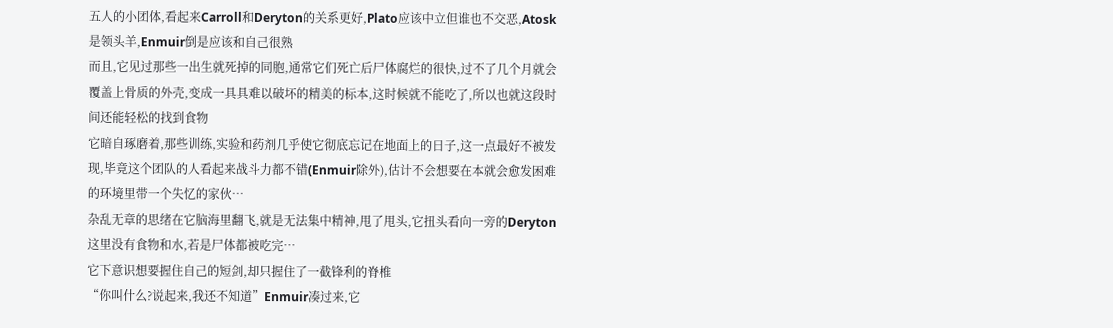五人的小团体,看起来Carroll和Deryton的关系更好,Plato应该中立但谁也不交恶,Atosk是领头羊,Enmuir倒是应该和自己很熟
而且,它见过那些一出生就死掉的同胞,通常它们死亡后尸体腐烂的很快,过不了几个月就会覆盖上骨质的外壳,变成一具具难以破坏的精美的标本,这时候就不能吃了,所以也就这段时间还能轻松的找到食物
它暗自琢磨着,那些训练,实验和药剂几乎使它彻底忘记在地面上的日子,这一点最好不被发现,毕竟这个团队的人看起来战斗力都不错(Enmuir除外),估计不会想要在本就会愈发困难的环境里带一个失忆的家伙…
杂乱无章的思绪在它脑海里翻飞,就是无法集中精神,甩了甩头,它扭头看向一旁的Deryton
这里没有食物和水,若是尸体都被吃完…
它下意识想要握住自己的短剑,却只握住了一截锋利的脊椎
“你叫什么?说起来,我还不知道”Enmuir凑过来,它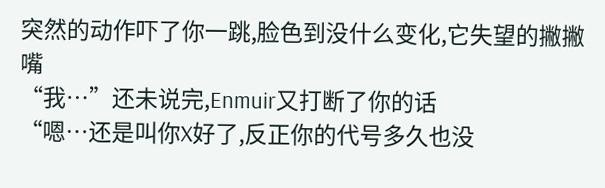突然的动作吓了你一跳,脸色到没什么变化,它失望的撇撇嘴
“我…”还未说完,Enmuir又打断了你的话
“嗯…还是叫你X好了,反正你的代号多久也没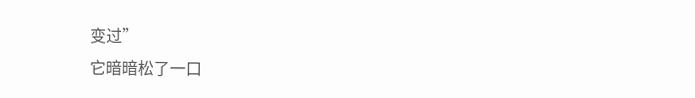变过”
它暗暗松了一口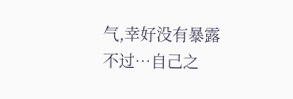气,幸好没有暴露
不过…自己之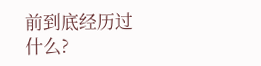前到底经历过什么?